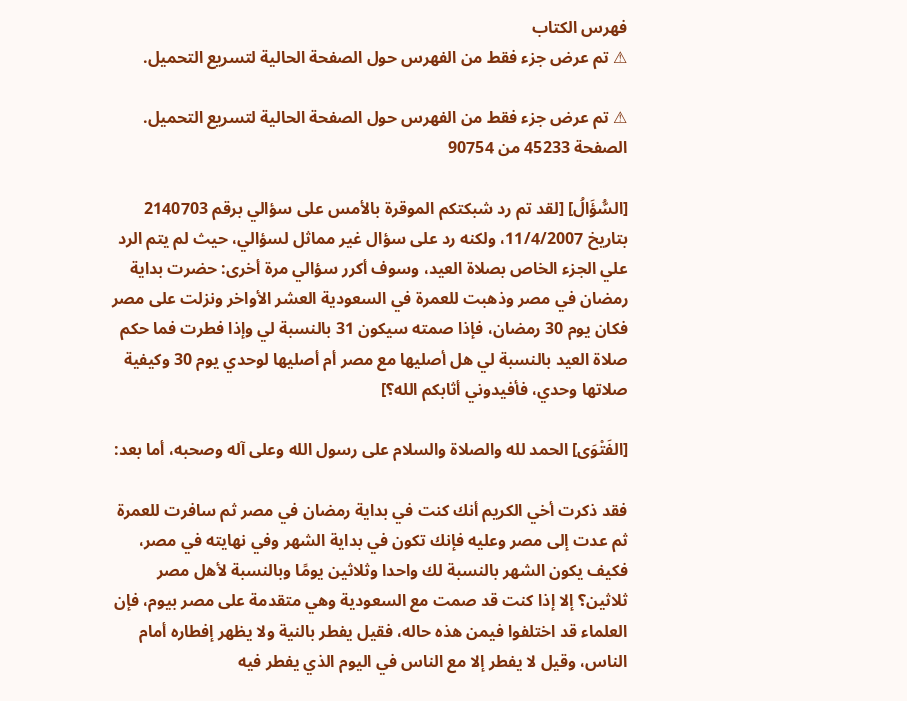فهرس الكتاب
⚠ تم عرض جزء فقط من الفهرس حول الصفحة الحالية لتسريع التحميل.

⚠ تم عرض جزء فقط من الفهرس حول الصفحة الحالية لتسريع التحميل.
الصفحة 45233 من 90754

[السُّؤَالُ] [لقد تم رد شبكتكم الموقرة بالأمس على سؤالي برقم 2140703 بتاريخ 11/4/2007، ولكنه رد على سؤال غير مماثل لسؤالي، حيث لم يتم الرد علي الجزء الخاص بصلاة العيد، وسوف أكرر سؤالي مرة أخرى: حضرت بداية رمضان في مصر وذهبت للعمرة في السعودية العشر الأواخر ونزلت على مصر فكان يوم 30 رمضان، فإذا صمته سيكون 31 بالنسبة لي وإذا فطرت فما حكم صلاة العيد بالنسبة لي هل أصليها مع مصر أم أصليها لوحدي يوم 30 وكيفية صلاتها وحدي، فأفيدوني أثابكم الله؟]

[الفَتْوَى] الحمد لله والصلاة والسلام على رسول الله وعلى آله وصحبه، أما بعد:

فقد ذكرت أخي الكريم أنك كنت في بداية رمضان في مصر ثم سافرت للعمرة ثم عدت إلى مصر وعليه فإنك تكون في بداية الشهر وفي نهايته في مصر، فكيف يكون الشهر بالنسبة لك واحدا وثلاثين يومًا وبالنسبة لأهل مصر ثلاثين؟ إلا إذا كنت قد صمت مع السعودية وهي متقدمة على مصر بيوم، فإن العلماء قد اختلفوا فيمن هذه حاله، فقيل يفطر بالنية ولا يظهر إفطاره أمام الناس، وقيل لا يفطر إلا مع الناس في اليوم الذي يفطر فيه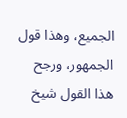الجميع، وهذا قول الجمهور، ورجح هذا القول شيخ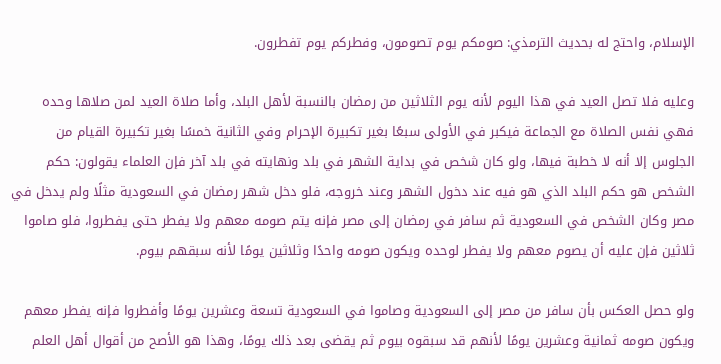الإسلام، واحتج له بحديث الترمذي: صومكم يوم تصومون، وفطركم يوم تفطرون.

وعليه فلا تصل العيد في هذا اليوم لأنه يوم الثلاثين من رمضان بالنسبة لأهل البلد، وأما صلاة العيد لمن صلاها وحده فهي نفس الصلاة مع الجماعة فيكبر في الأولى سبعًا بغير تكبيرة الإحرام وفي الثانية خمسًا بغير تكبيرة القيام من الجلوس إلا أنه لا خطبة فيها، ولو كان شخص في بداية الشهر في بلد ونهايته في بلد آخر فإن العلماء يقولون: حكم الشخص هو حكم البلد الذي هو فيه عند دخول الشهر وعند خروجه، فلو دخل شهر رمضان في السعودية مثلًا ولم يدخل في مصر وكان الشخص في السعودية ثم سافر في رمضان إلى مصر فإنه يتم صومه معهم ولا يفطر حتى يفطروا، فلو صاموا ثلاثين فإن عليه أن يصوم معهم ولا يفطر لوحده ويكون صومه واحدًا وثلاثين يومًا لأنه سبقهم بيوم.

ولو حصل العكس بأن سافر من مصر إلى السعودية وصاموا في السعودية تسعة وعشرين يومًا وأفطروا فإنه يفطر معهم ويكون صومه ثمانية وعشرين يومًا لأنهم قد سبقوه بيوم ثم يقضى بعد ذلك يومًا، وهذا هو الأصح من أقوال أهل العلم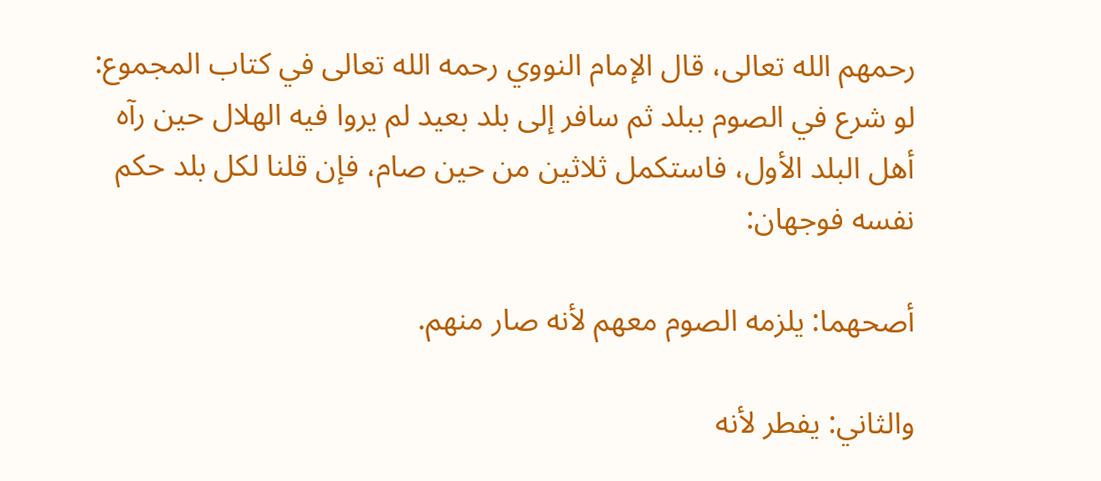رحمهم الله تعالى، قال الإمام النووي رحمه الله تعالى في كتاب المجموع: لو شرع في الصوم ببلد ثم سافر إلى بلد بعيد لم يروا فيه الهلال حين رآه أهل البلد الأول، فاستكمل ثلاثين من حين صام، فإن قلنا لكل بلد حكم نفسه فوجهان:

أصحهما: يلزمه الصوم معهم لأنه صار منهم.

والثاني: يفطر لأنه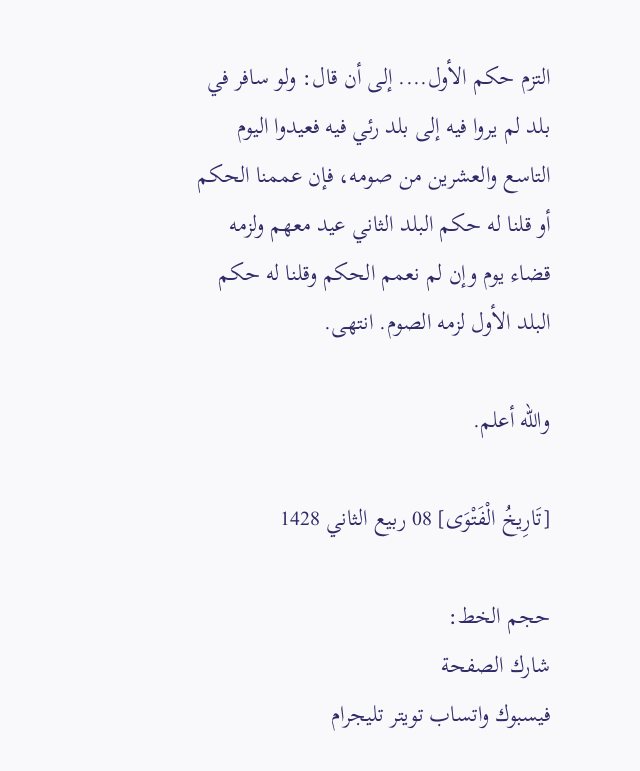التزم حكم الأول.... إلى أن قال: ولو سافر في بلد لم يروا فيه إلى بلد رئي فيه فعيدوا اليوم التاسع والعشرين من صومه، فإن عممنا الحكم أو قلنا له حكم البلد الثاني عيد معهم ولزمه قضاء يوم وإن لم نعمم الحكم وقلنا له حكم البلد الأول لزمه الصوم. انتهى.

والله أعلم.

[تَارِيخُ الْفَتْوَى] 08 ربيع الثاني 1428

حجم الخط:
شارك الصفحة
فيسبوك واتساب تويتر تليجرام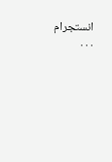انستجرام
. . .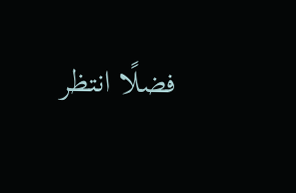فضلًا انتظر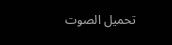تحميل الصوت